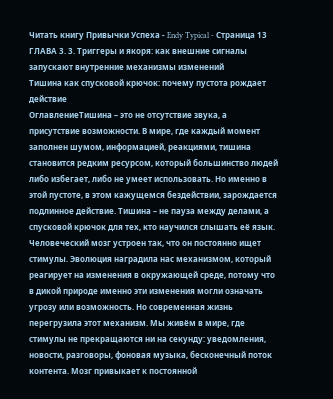Читать книгу Привычки Успеха - Endy Typical - Страница 13
ГЛАВА 3. 3. Триггеры и якоря: как внешние сигналы запускают внутренние механизмы изменений
Тишина как спусковой крючок: почему пустота рождает действие
ОглавлениеТишина – это не отсутствие звука, а присутствие возможности. В мире, где каждый момент заполнен шумом, информацией, реакциями, тишина становится редким ресурсом, который большинство людей либо избегает, либо не умеет использовать. Но именно в этой пустоте, в этом кажущемся бездействии, зарождается подлинное действие. Тишина – не пауза между делами, а спусковой крючок для тех, кто научился слышать её язык.
Человеческий мозг устроен так, что он постоянно ищет стимулы. Эволюция наградила нас механизмом, который реагирует на изменения в окружающей среде, потому что в дикой природе именно эти изменения могли означать угрозу или возможность. Но современная жизнь перегрузила этот механизм. Мы живём в мире, где стимулы не прекращаются ни на секунду: уведомления, новости, разговоры, фоновая музыка, бесконечный поток контента. Мозг привыкает к постоянной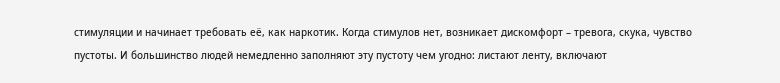стимуляции и начинает требовать её, как наркотик. Когда стимулов нет, возникает дискомфорт – тревога, скука, чувство пустоты. И большинство людей немедленно заполняют эту пустоту чем угодно: листают ленту, включают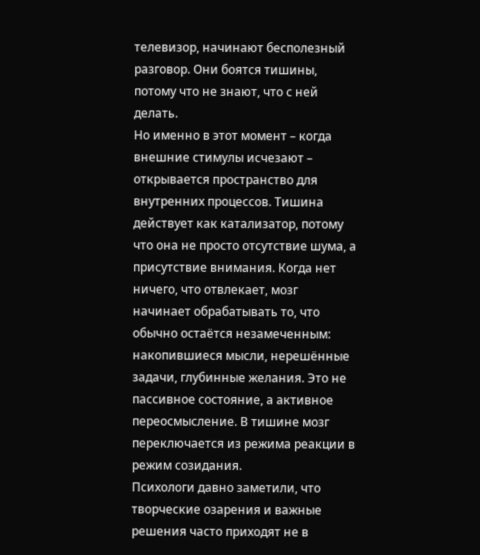телевизор, начинают бесполезный разговор. Они боятся тишины, потому что не знают, что с ней делать.
Но именно в этот момент – когда внешние стимулы исчезают – открывается пространство для внутренних процессов. Тишина действует как катализатор, потому что она не просто отсутствие шума, а присутствие внимания. Когда нет ничего, что отвлекает, мозг начинает обрабатывать то, что обычно остаётся незамеченным: накопившиеся мысли, нерешённые задачи, глубинные желания. Это не пассивное состояние, а активное переосмысление. В тишине мозг переключается из режима реакции в режим созидания.
Психологи давно заметили, что творческие озарения и важные решения часто приходят не в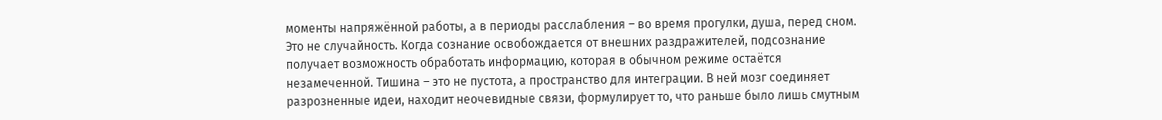моменты напряжённой работы, а в периоды расслабления – во время прогулки, душа, перед сном. Это не случайность. Когда сознание освобождается от внешних раздражителей, подсознание получает возможность обработать информацию, которая в обычном режиме остаётся незамеченной. Тишина – это не пустота, а пространство для интеграции. В ней мозг соединяет разрозненные идеи, находит неочевидные связи, формулирует то, что раньше было лишь смутным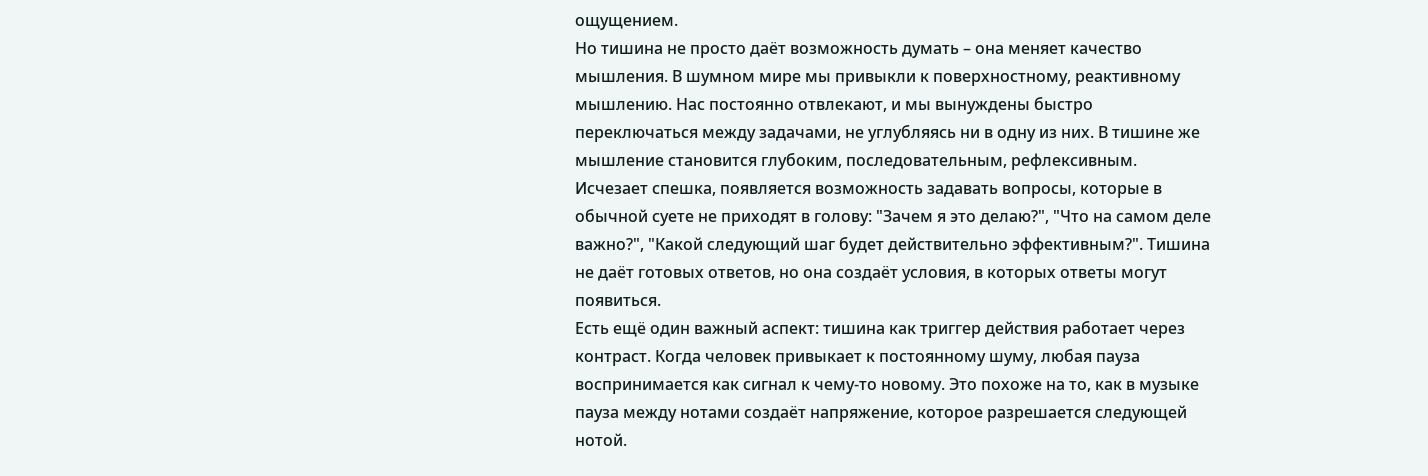ощущением.
Но тишина не просто даёт возможность думать – она меняет качество мышления. В шумном мире мы привыкли к поверхностному, реактивному мышлению. Нас постоянно отвлекают, и мы вынуждены быстро переключаться между задачами, не углубляясь ни в одну из них. В тишине же мышление становится глубоким, последовательным, рефлексивным. Исчезает спешка, появляется возможность задавать вопросы, которые в обычной суете не приходят в голову: "Зачем я это делаю?", "Что на самом деле важно?", "Какой следующий шаг будет действительно эффективным?". Тишина не даёт готовых ответов, но она создаёт условия, в которых ответы могут появиться.
Есть ещё один важный аспект: тишина как триггер действия работает через контраст. Когда человек привыкает к постоянному шуму, любая пауза воспринимается как сигнал к чему-то новому. Это похоже на то, как в музыке пауза между нотами создаёт напряжение, которое разрешается следующей нотой.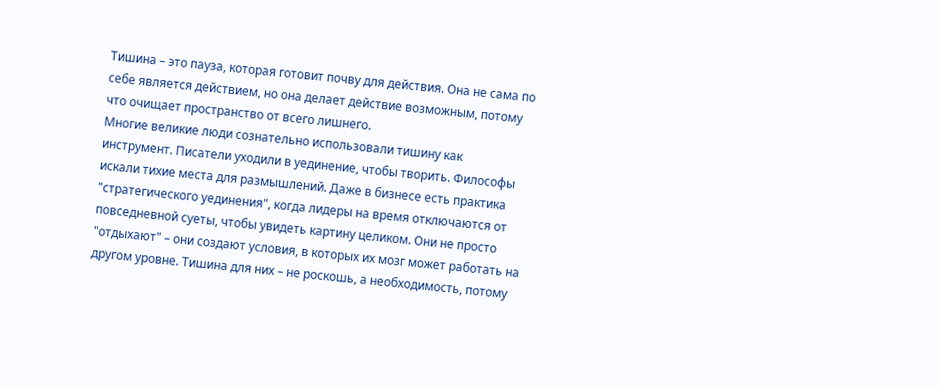Тишина – это пауза, которая готовит почву для действия. Она не сама по себе является действием, но она делает действие возможным, потому что очищает пространство от всего лишнего.
Многие великие люди сознательно использовали тишину как инструмент. Писатели уходили в уединение, чтобы творить. Философы искали тихие места для размышлений. Даже в бизнесе есть практика "стратегического уединения", когда лидеры на время отключаются от повседневной суеты, чтобы увидеть картину целиком. Они не просто "отдыхают" – они создают условия, в которых их мозг может работать на другом уровне. Тишина для них – не роскошь, а необходимость, потому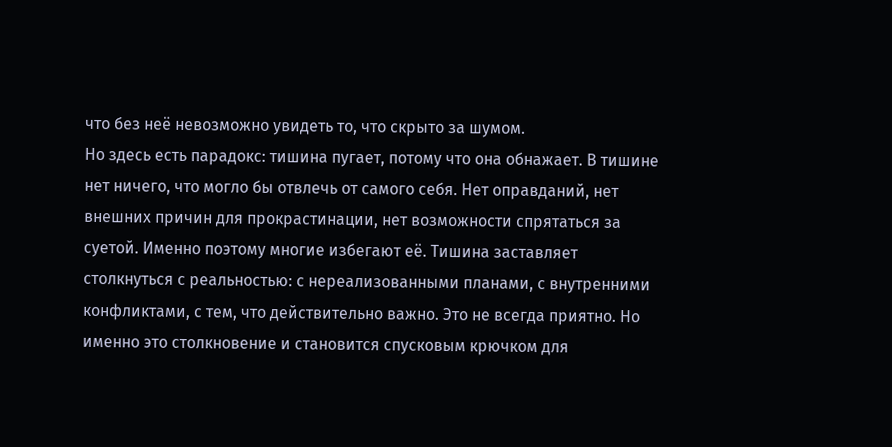что без неё невозможно увидеть то, что скрыто за шумом.
Но здесь есть парадокс: тишина пугает, потому что она обнажает. В тишине нет ничего, что могло бы отвлечь от самого себя. Нет оправданий, нет внешних причин для прокрастинации, нет возможности спрятаться за суетой. Именно поэтому многие избегают её. Тишина заставляет столкнуться с реальностью: с нереализованными планами, с внутренними конфликтами, с тем, что действительно важно. Это не всегда приятно. Но именно это столкновение и становится спусковым крючком для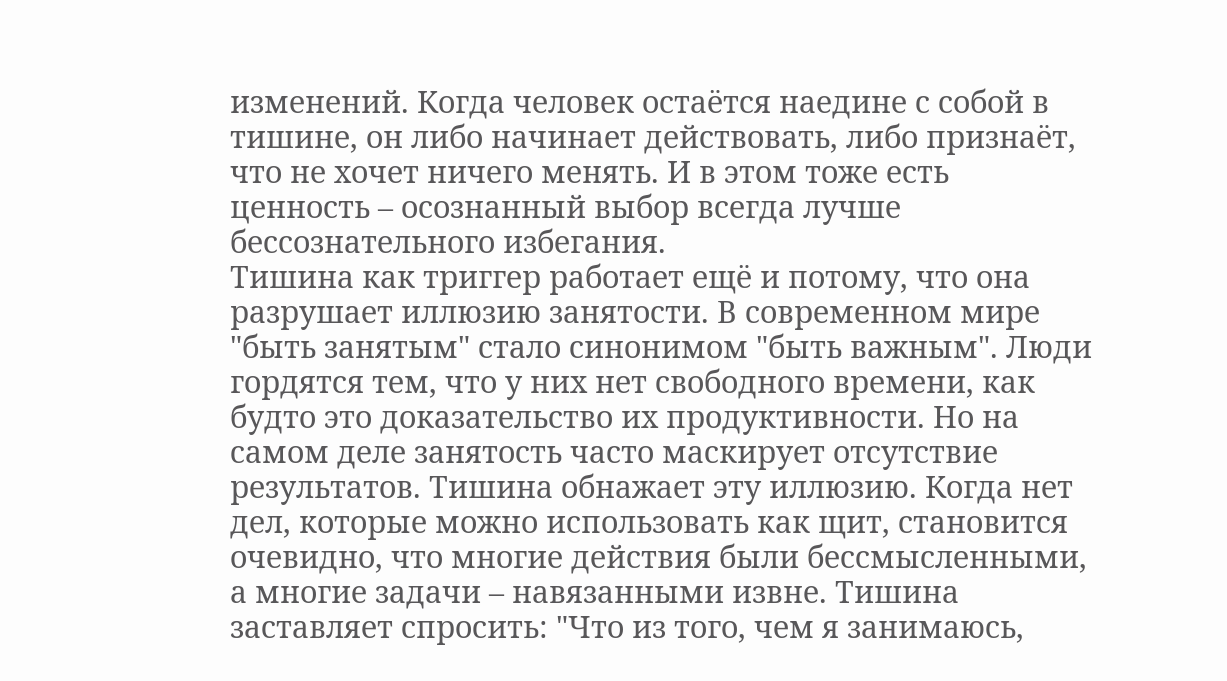изменений. Когда человек остаётся наедине с собой в тишине, он либо начинает действовать, либо признаёт, что не хочет ничего менять. И в этом тоже есть ценность – осознанный выбор всегда лучше бессознательного избегания.
Тишина как триггер работает ещё и потому, что она разрушает иллюзию занятости. В современном мире "быть занятым" стало синонимом "быть важным". Люди гордятся тем, что у них нет свободного времени, как будто это доказательство их продуктивности. Но на самом деле занятость часто маскирует отсутствие результатов. Тишина обнажает эту иллюзию. Когда нет дел, которые можно использовать как щит, становится очевидно, что многие действия были бессмысленными, а многие задачи – навязанными извне. Тишина заставляет спросить: "Что из того, чем я занимаюсь,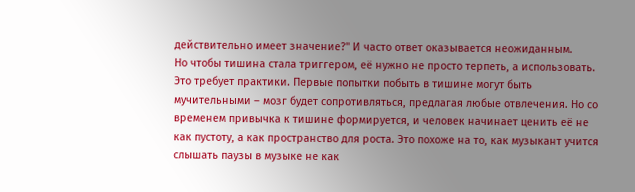действительно имеет значение?" И часто ответ оказывается неожиданным.
Но чтобы тишина стала триггером, её нужно не просто терпеть, а использовать. Это требует практики. Первые попытки побыть в тишине могут быть мучительными – мозг будет сопротивляться, предлагая любые отвлечения. Но со временем привычка к тишине формируется, и человек начинает ценить её не как пустоту, а как пространство для роста. Это похоже на то, как музыкант учится слышать паузы в музыке не как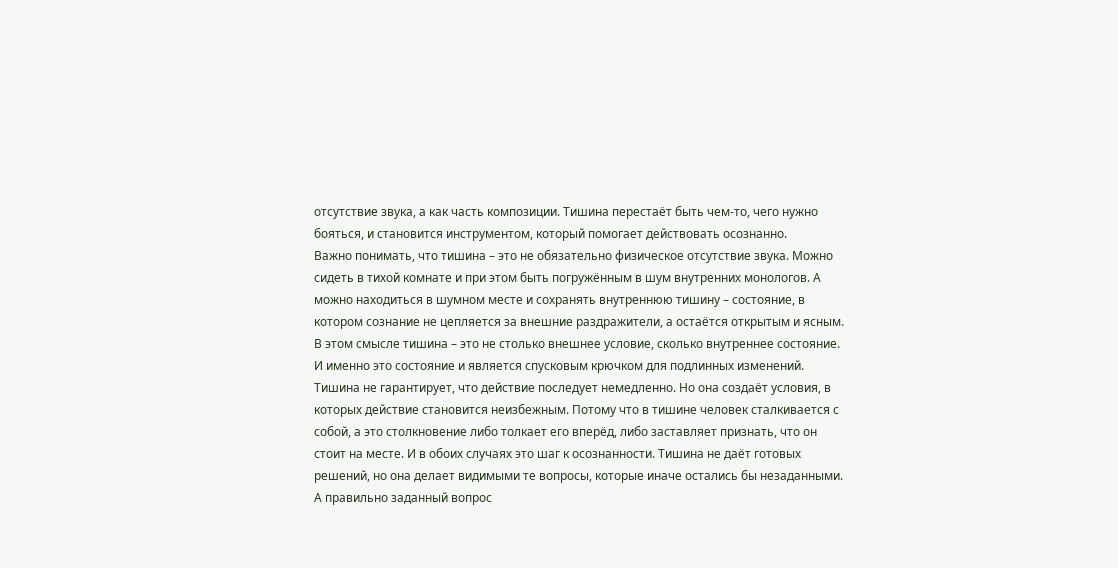отсутствие звука, а как часть композиции. Тишина перестаёт быть чем-то, чего нужно бояться, и становится инструментом, который помогает действовать осознанно.
Важно понимать, что тишина – это не обязательно физическое отсутствие звука. Можно сидеть в тихой комнате и при этом быть погружённым в шум внутренних монологов. А можно находиться в шумном месте и сохранять внутреннюю тишину – состояние, в котором сознание не цепляется за внешние раздражители, а остаётся открытым и ясным. В этом смысле тишина – это не столько внешнее условие, сколько внутреннее состояние. И именно это состояние и является спусковым крючком для подлинных изменений.
Тишина не гарантирует, что действие последует немедленно. Но она создаёт условия, в которых действие становится неизбежным. Потому что в тишине человек сталкивается с собой, а это столкновение либо толкает его вперёд, либо заставляет признать, что он стоит на месте. И в обоих случаях это шаг к осознанности. Тишина не даёт готовых решений, но она делает видимыми те вопросы, которые иначе остались бы незаданными. А правильно заданный вопрос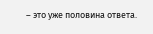– это уже половина ответа.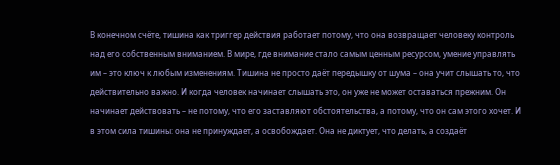В конечном счёте, тишина как триггер действия работает потому, что она возвращает человеку контроль над его собственным вниманием. В мире, где внимание стало самым ценным ресурсом, умение управлять им – это ключ к любым изменениям. Тишина не просто даёт передышку от шума – она учит слышать то, что действительно важно. И когда человек начинает слышать это, он уже не может оставаться прежним. Он начинает действовать – не потому, что его заставляют обстоятельства, а потому, что он сам этого хочет. И в этом сила тишины: она не принуждает, а освобождает. Она не диктует, что делать, а создаёт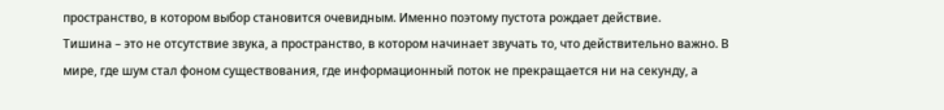пространство, в котором выбор становится очевидным. Именно поэтому пустота рождает действие.
Тишина – это не отсутствие звука, а пространство, в котором начинает звучать то, что действительно важно. В мире, где шум стал фоном существования, где информационный поток не прекращается ни на секунду, а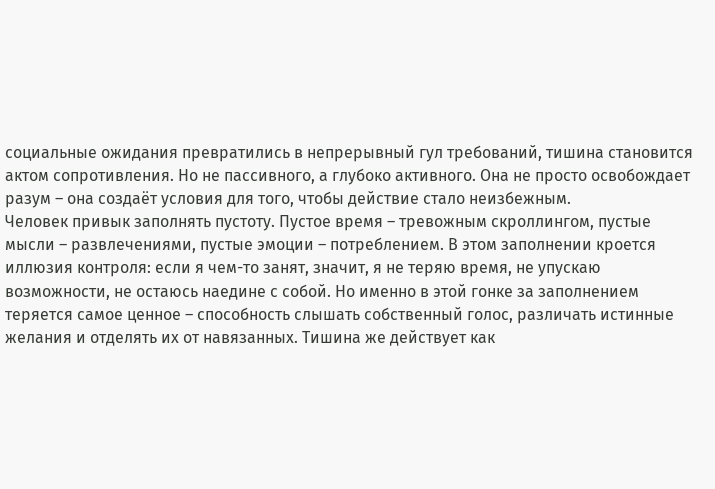социальные ожидания превратились в непрерывный гул требований, тишина становится актом сопротивления. Но не пассивного, а глубоко активного. Она не просто освобождает разум – она создаёт условия для того, чтобы действие стало неизбежным.
Человек привык заполнять пустоту. Пустое время – тревожным скроллингом, пустые мысли – развлечениями, пустые эмоции – потреблением. В этом заполнении кроется иллюзия контроля: если я чем-то занят, значит, я не теряю время, не упускаю возможности, не остаюсь наедине с собой. Но именно в этой гонке за заполнением теряется самое ценное – способность слышать собственный голос, различать истинные желания и отделять их от навязанных. Тишина же действует как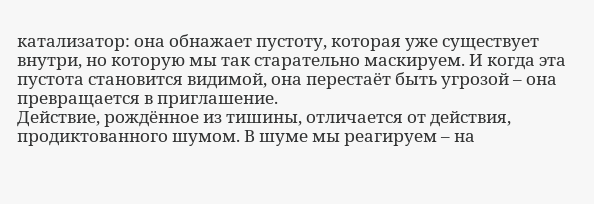катализатор: она обнажает пустоту, которая уже существует внутри, но которую мы так старательно маскируем. И когда эта пустота становится видимой, она перестаёт быть угрозой – она превращается в приглашение.
Действие, рождённое из тишины, отличается от действия, продиктованного шумом. В шуме мы реагируем – на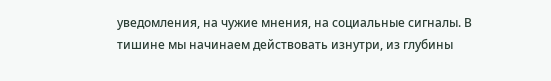уведомления, на чужие мнения, на социальные сигналы. В тишине мы начинаем действовать изнутри, из глубины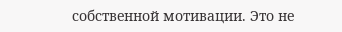собственной мотивации. Это не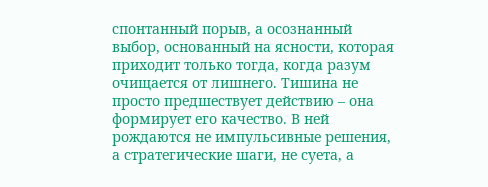спонтанный порыв, а осознанный выбор, основанный на ясности, которая приходит только тогда, когда разум очищается от лишнего. Тишина не просто предшествует действию – она формирует его качество. В ней рождаются не импульсивные решения, а стратегические шаги, не суета, а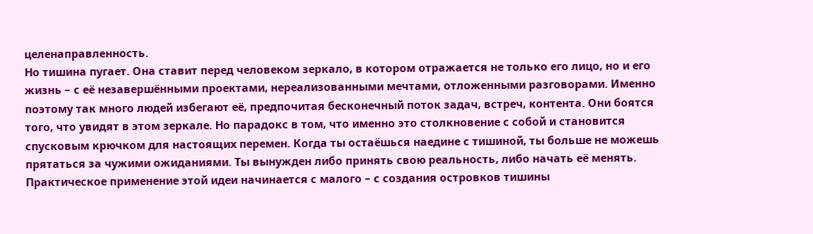целенаправленность.
Но тишина пугает. Она ставит перед человеком зеркало, в котором отражается не только его лицо, но и его жизнь – с её незавершёнными проектами, нереализованными мечтами, отложенными разговорами. Именно поэтому так много людей избегают её, предпочитая бесконечный поток задач, встреч, контента. Они боятся того, что увидят в этом зеркале. Но парадокс в том, что именно это столкновение с собой и становится спусковым крючком для настоящих перемен. Когда ты остаёшься наедине с тишиной, ты больше не можешь прятаться за чужими ожиданиями. Ты вынужден либо принять свою реальность, либо начать её менять.
Практическое применение этой идеи начинается с малого – с создания островков тишины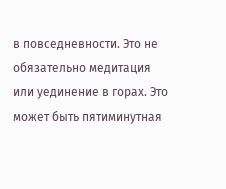в повседневности. Это не обязательно медитация или уединение в горах. Это может быть пятиминутная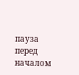пауза перед началом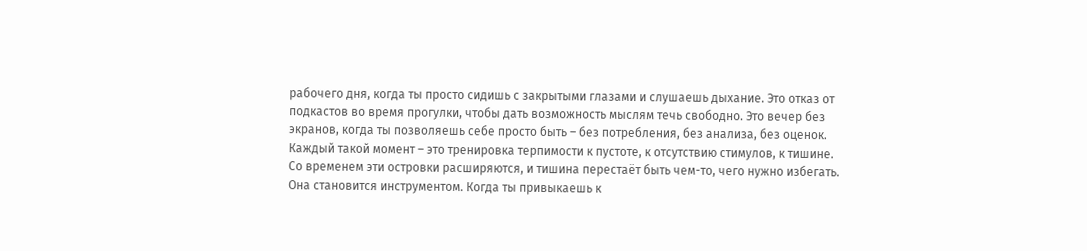рабочего дня, когда ты просто сидишь с закрытыми глазами и слушаешь дыхание. Это отказ от подкастов во время прогулки, чтобы дать возможность мыслям течь свободно. Это вечер без экранов, когда ты позволяешь себе просто быть – без потребления, без анализа, без оценок. Каждый такой момент – это тренировка терпимости к пустоте, к отсутствию стимулов, к тишине.
Со временем эти островки расширяются, и тишина перестаёт быть чем-то, чего нужно избегать. Она становится инструментом. Когда ты привыкаешь к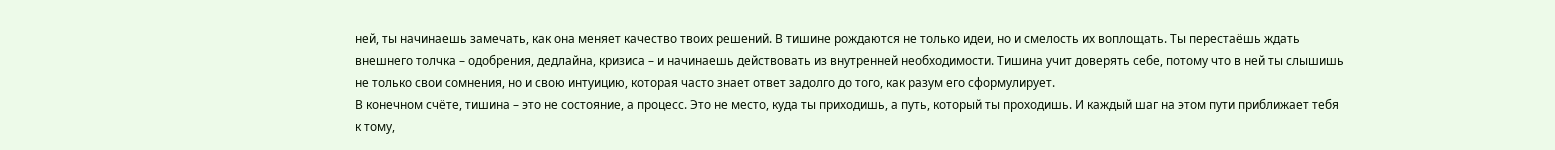ней, ты начинаешь замечать, как она меняет качество твоих решений. В тишине рождаются не только идеи, но и смелость их воплощать. Ты перестаёшь ждать внешнего толчка – одобрения, дедлайна, кризиса – и начинаешь действовать из внутренней необходимости. Тишина учит доверять себе, потому что в ней ты слышишь не только свои сомнения, но и свою интуицию, которая часто знает ответ задолго до того, как разум его сформулирует.
В конечном счёте, тишина – это не состояние, а процесс. Это не место, куда ты приходишь, а путь, который ты проходишь. И каждый шаг на этом пути приближает тебя к тому,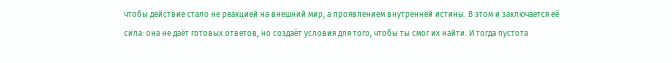чтобы действие стало не реакцией на внешний мир, а проявлением внутренней истины. В этом и заключается её сила: она не даёт готовых ответов, но создаёт условия для того, чтобы ты смог их найти. И тогда пустота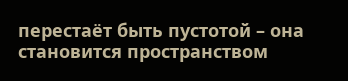перестаёт быть пустотой – она становится пространством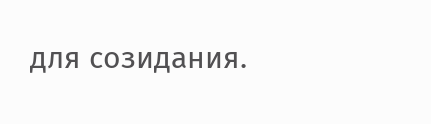для созидания.